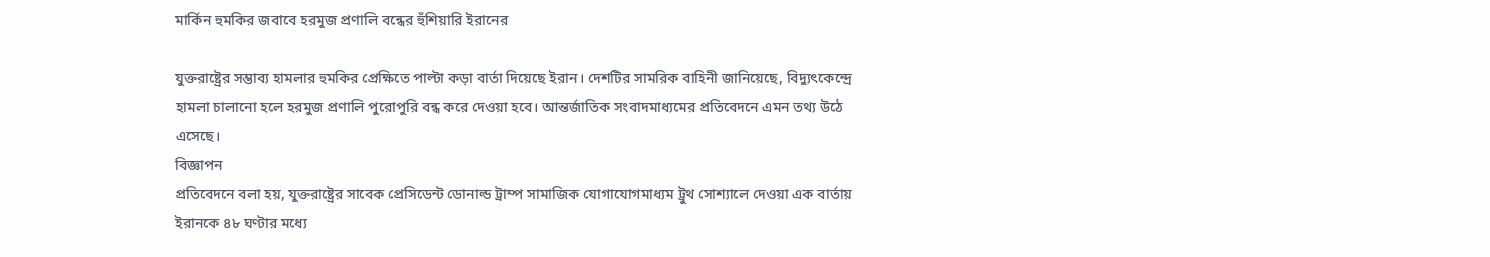মার্কিন হুমকির জবাবে হরমুজ প্রণালি বন্ধের হুঁশিয়ারি ইরানের

যুক্তরাষ্ট্রের সম্ভাব্য হামলার হুমকির প্রেক্ষিতে পাল্টা কড়া বার্তা দিয়েছে ইরান। দেশটির সামরিক বাহিনী জানিয়েছে, বিদ্যুৎকেন্দ্রে হামলা চালানো হলে হরমুজ প্রণালি পুরোপুরি বন্ধ করে দেওয়া হবে। আন্তর্জাতিক সংবাদমাধ্যমের প্রতিবেদনে এমন তথ্য উঠে এসেছে।
বিজ্ঞাপন
প্রতিবেদনে বলা হয়, যুক্তরাষ্ট্রের সাবেক প্রেসিডেন্ট ডোনাল্ড ট্রাম্প সামাজিক যোগাযোগমাধ্যম ট্রুথ সোশ্যালে দেওয়া এক বার্তায় ইরানকে ৪৮ ঘণ্টার মধ্যে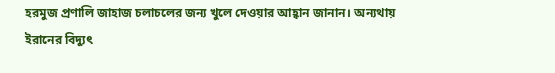হরমুজ প্রণালি জাহাজ চলাচলের জন্য খুলে দেওয়ার আহ্বান জানান। অন্যথায় ইরানের বিদ্যুৎ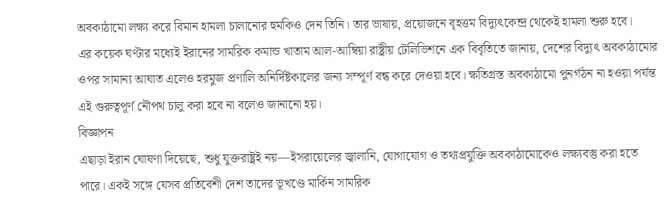অবকাঠামো লক্ষ্য করে বিমান হামলা চালানোর হুমকিও দেন তিনি। তার ভাষায়, প্রয়োজনে বৃহত্তম বিদ্যুৎকেন্দ্র থেকেই হামলা শুরু হবে।
এর কয়েক ঘণ্টার মধ্যেই ইরানের সামরিক কমান্ড খাতাম আল-আম্বিয়া রাষ্ট্রীয় টেলিভিশনে এক বিবৃতিতে জানায়, দেশের বিদ্যুৎ অবকাঠামোর ওপর সামান্য আঘাত এলেও হরমুজ প্রণালি অনির্দিষ্টকালের জন্য সম্পূর্ণ বন্ধ করে দেওয়া হবে। ক্ষতিগ্রস্ত অবকাঠামো পুনর্গঠন না হওয়া পর্যন্ত এই গুরুত্বপূর্ণ নৌপথ চালু করা হবে না বলেও জানানো হয়।
বিজ্ঞাপন
এছাড়া ইরান ঘোষণা দিয়েছে, শুধু যুক্তরাষ্ট্রই নয়—ইসরায়েলের জ্বালানি, যোগাযোগ ও তথ্যপ্রযুক্তি অবকাঠামোকেও লক্ষ্যবস্তু করা হতে পারে। একই সঙ্গে যেসব প্রতিবেশী দেশ তাদের ভূখণ্ডে মার্কিন সামরিক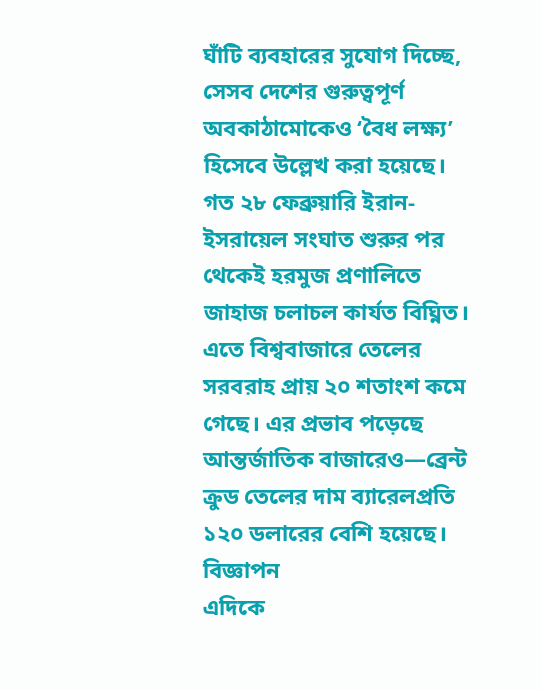ঘাঁটি ব্যবহারের সুযোগ দিচ্ছে, সেসব দেশের গুরুত্বপূর্ণ অবকাঠামোকেও ‘বৈধ লক্ষ্য’ হিসেবে উল্লেখ করা হয়েছে।
গত ২৮ ফেব্রুয়ারি ইরান-ইসরায়েল সংঘাত শুরুর পর থেকেই হরমুজ প্রণালিতে জাহাজ চলাচল কার্যত বিঘ্নিত। এতে বিশ্ববাজারে তেলের সরবরাহ প্রায় ২০ শতাংশ কমে গেছে। এর প্রভাব পড়েছে আন্তর্জাতিক বাজারেও—ব্রেন্ট ক্রুড তেলের দাম ব্যারেলপ্রতি ১২০ ডলারের বেশি হয়েছে।
বিজ্ঞাপন
এদিকে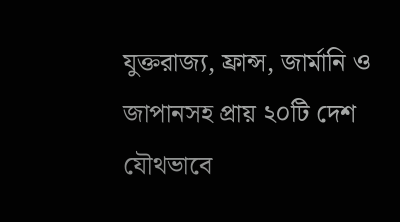যুক্তরাজ্য, ফ্রান্স, জার্মানি ও জাপানসহ প্রায় ২০টি দেশ যৌথভাবে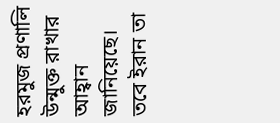হরমুজ প্রণালি উন্মুক্ত রাখার আহ্বান জানিয়েছে। তবে ইরান তা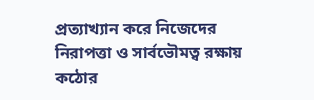প্রত্যাখ্যান করে নিজেদের নিরাপত্তা ও সার্বভৌমত্ব রক্ষায় কঠোর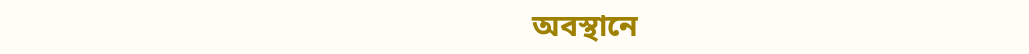অবস্থানে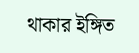থাকার ইঙ্গিত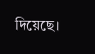দিয়েছে।